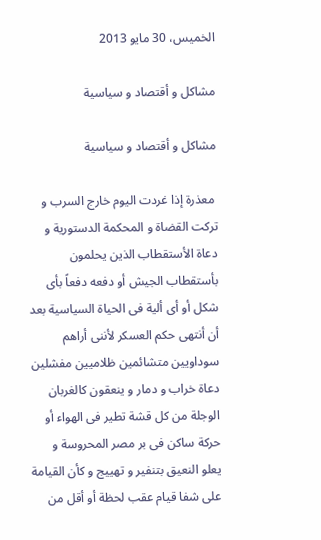الخميس، 30 مايو 2013

مشاكل و أقتصاد و سياسية

مشاكل و أقتصاد و سياسية

 معذرة إذا غردت اليوم خارج السرب و تركت القضاة و المحكمة الدستورية و دعاة الأستقطاب الذين يحلمون بأستقطاب الجيش أو دفعه دفعاً بأى شكل أو أى ألية فى الحياة السياسية بعد أن أنتهى حكم العسكر لأننى أراهم سوداويين متشائمين ظلاميين مفشلين دعاة خراب و دمار و ينعقون كالغربان الوجلة من كل قشة تطير فى الهواء أو حركة ساكن فى بر مصر المحروسة و يعلو النعيق بتنفير و تهييج و كأن القيامة على شفا قيام عقب لحظة أو أقل من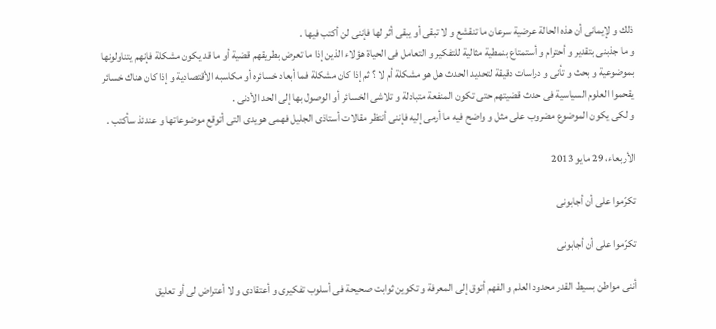ذلك و لإيمانى أن هذه الحالة عرضية سرعان ما تنقشع و لا تبقى أو يبقى أثر لها فإننى لن أكتب فيها .
و ما جذبنى بتقدير و أحترام و أستمتاع بنمطية مثالية للتفكير و التعامل فى الحياة هؤلاء الذين إذا ما تعرض بطريقهم قضية أو ما قد يكون مشكلة فإنهم يتناولونها بموضوعية و بحث و تأنى و دراسات دقيقة لتحديد الحدث هل هو مشكلة أم لا ؟ ثم إذا كان مشكلة فما أبعاد خسائره أو مكاسبه الأقتصادية و إذا كان هناك خسائر يقحموا العلوم السياسية فى حدث قضيتهم حتى تكون المنفعة متبادلة و تلاشى الخسائر أو الوصول بها إلى الحد الأدنى .
و لكى يكون الموضوع مضروب على مثل و واضح فيه ما أرمى إليه فإننى أنتظر مقالات أستاذى الجليل فهمى هويدى التى أتوقع موضوعاتها و عندئذ سأكتب .

الأربعاء، 29 مايو 2013

تكرّموا على أن أجابونى

تكرّموا على أن أجابونى

أننى مواطن بسيط القدر محدود العلم و الفهم أتوق إلى المعرفة و تكوين ثوابت صحيحة فى أسلوب تفكيرى و أعتقادى و لا أعتراض لى أو تعليق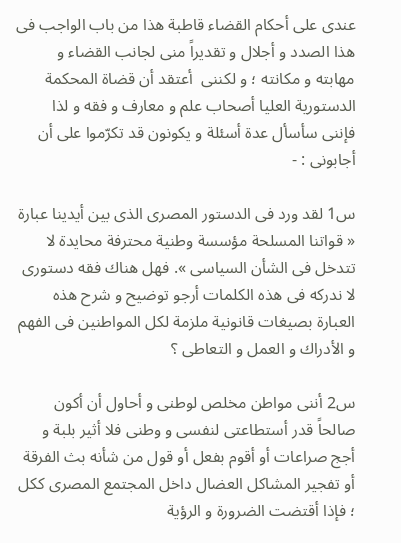عندى على أحكام القضاء قاطبة هذا من باب الواجب فى هذا الصدد و أجلال و تقديراً منى لجانب القضاء و مهابته و مكانته ؛ و لكننى  أعتقد أن قضاة المحكمة الدستورية العليا أصحاب علم و معارف و فقه و لذا فإننى سأسأل عدة أسئلة و يكونون قد تكرّموا على أن أجابونى : -

س1 لقد ورد فى الدستور المصرى الذى بين أيدينا عبارة « قواتنا المسلحة مؤسسة وطنية محترفة محايدة لا تتدخل فى الشأن السياسى ». فهل هناك فقه دستورى لا ندركه فى هذه الكلمات أرجو توضيح و شرح هذه العبارة بصيغات قانونية ملزمة لكل المواطنين فى الفهم و الأدراك و العمل و التعاطى ؟

س2 أننى مواطن مخلص لوطنى و أحاول أن أكون صالحاً قدر أستطاعتى لنفسى و وطنى فلا أثير بلبة و أجج صراعات أو أقوم بفعل أو قول من شأنه بث الفرقة أو تفجير المشاكل العضال داخل المجتمع المصرى ككل ؛ فإذا أقتضت الضرورة و الرؤية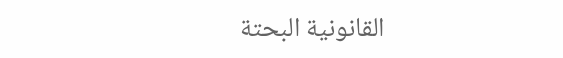القانونية البحتة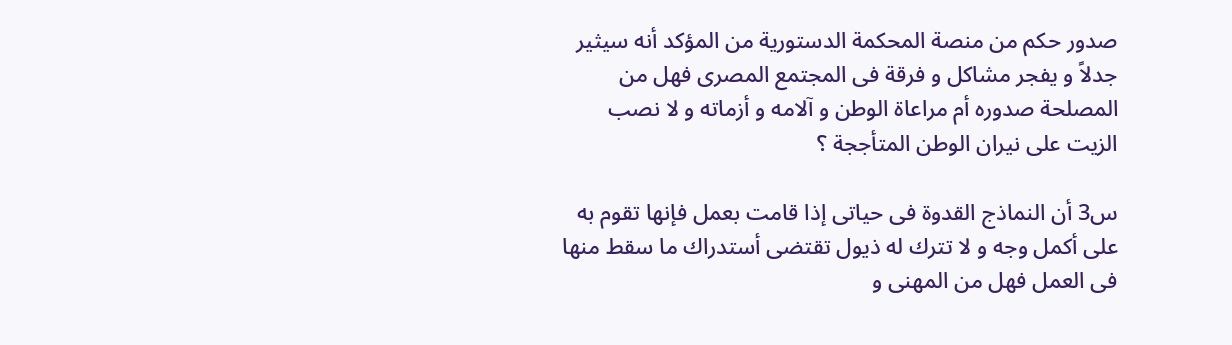صدور حكم من منصة المحكمة الدستورية من المؤكد أنه سيثير  جدلاً و يفجر مشاكل و فرقة فى المجتمع المصرى فهل من المصلحة صدوره أم مراعاة الوطن و آلامه و أزماته و لا نصب الزيت على نيران الوطن المتأججة ؟

س3 أن النماذج القدوة فى حياتى إذا قامت بعمل فإنها تقوم به على أكمل وجه و لا تترك له ذيول تقتضى أستدراك ما سقط منها فى العمل فهل من المهنى و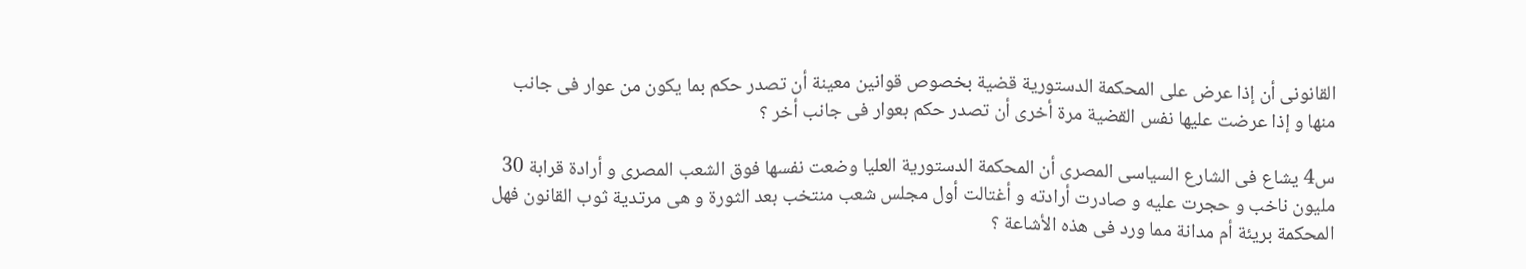القانونى أن إذا عرض على المحكمة الدستورية قضية بخصوص قوانين معينة أن تصدر حكم بما يكون من عوار فى جانب منها و إذا عرضت عليها نفس القضية مرة أخرى أن تصدر حكم بعوار فى جانب أخر ؟

س4 يشاع فى الشارع السياسى المصرى أن المحكمة الدستورية العليا وضعت نفسها فوق الشعب المصرى و أرادة قرابة 30 مليون ناخب و حجرت عليه و صادرت أرادته و أغتالت أول مجلس شعب منتخب بعد الثورة و هى مرتدية ثوب القانون فهل المحكمة بريئة أم مدانة مما ورد فى هذه الأشاعة ؟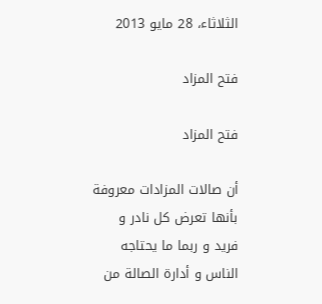الثلاثاء، 28 مايو 2013

فتح المزاد

فتح المزاد

أن صالات المزادات معروفة بأنها تعرض كل نادر و فريد و ربما ما يحتاجه الناس و أدارة الصالة من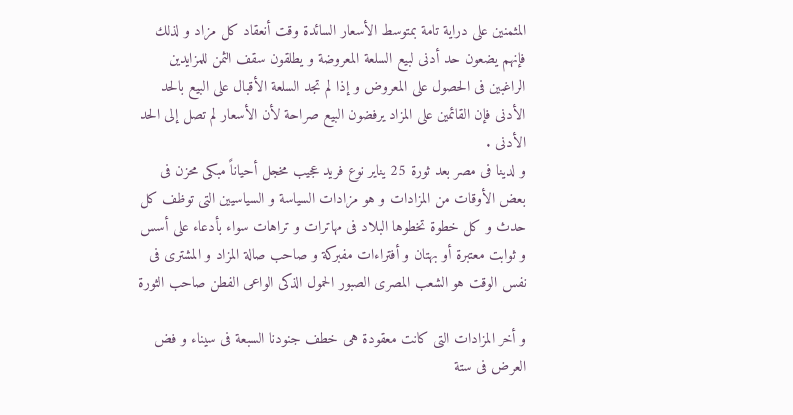المثمنين على دراية تامة بمتوسط الأسعار السائدة وقت أنعقاد كل مزاد و لذلك فإنهم يضعون حد أدنى لبيع السلعة المعروضة و يطلقون سقف الثمن للمزايدين الراغبين فى الحصول على المعروض و إذا لم تجد السلعة الأقبال على البيع بالحد الأدنى فإن القائمين على المزاد يرفضون البيع صراحة لأن الأسعار لم تصل إلى الحد الأدنى .
و لدينا فى مصر بعد ثورة 25 يناير نوع فريد عجيب مخجل أحياناً مبكى محزن فى بعض الأوقات من المزادات و هو مزادات السياسة و السياسيين التى توظف كل حدث و كل خطوة تخطوها البلاد فى مهاترات و تراهات سواء بأدعاء على أسس و ثوابت معتبرة أو بهتان و أفتراءات مفبركة و صاحب صالة المزاد و المشترى فى نفس الوقت هو الشعب المصرى الصبور الحمول الذكى الواعى الفطن صاحب الثورة

و أخر المزادات التى كانت معقودة هى خطف جنودنا السبعة فى سيناء و فض العرض فى ستة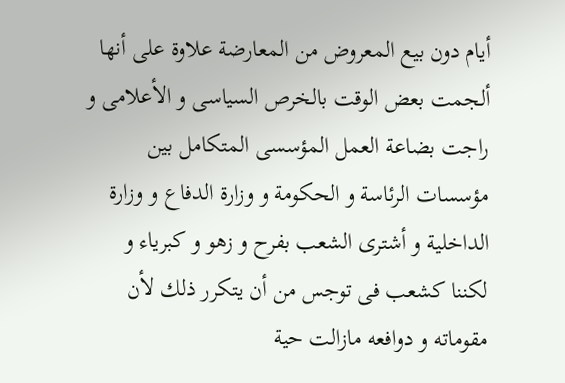أيام دون بيع المعروض من المعارضة علاوة على أنها ألجمت بعض الوقت بالخرص السياسى و الأعلامى و راجت بضاعة العمل المؤسسى المتكامل بين مؤسسات الرئاسة و الحكومة و وزارة الدفاع و وزارة الداخلية و أشترى الشعب بفرح و زهو و كبرياء و لكننا كشعب فى توجس من أن يتكرر ذلك لأن مقوماته و دوافعه مازالت حية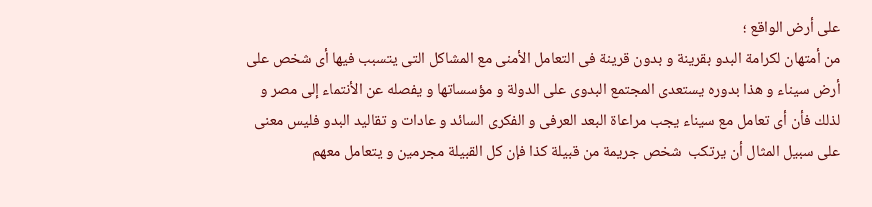على أرض الواقع ؛
من أمتهان لكرامة البدو بقرينة و بدون قرينة فى التعامل الأمنى مع المشاكل التى يتسبب فيها أى شخص على أرض سيناء و هذا بدوره يستعدى المجتمع البدوى على الدولة و مؤسساتها و يفصله عن الأنتماء إلى مصر و لذلك فأن أى تعامل مع سيناء يجب مراعاة البعد العرفى و الفكرى السائد و عادات و تقاليد البدو فليس معنى على سبيل المثال أن يرتكب  شخص جريمة من قبيلة كذا فإن كل القبيلة مجرمين و يتعامل معهم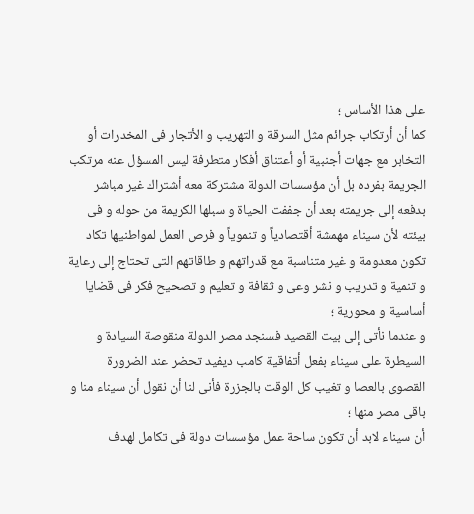على هذا الأساس ؛
كما أن أرتكاب جرائم مثل السرقة و التهريب و الأتجار فى المخدرات أو التخابر مع جهات أجنبية أو أعتناق أفكار متطرفة ليس المسؤل عنه مرتكب الجريمة بفرده بل أن مؤسسات الدولة مشتركة معه أشتراك غير مباشر بدفعه إلى جريمته بعد أن جففت الحياة و سبلها الكريمة من حوله و فى بيئته لأن سيناء مهمشة أقتصادياً و تنموياً و فرص العمل لمواطنيها تكاد تكون معدومة و غير متناسبة مع قدراتهم و طاقاتهم التى تحتاج إلى رعاية و تنمية و تدريب و نشر وعى و ثقافة و تعليم و تصحيح فكر فى قضايا أساسية و محورية ؛
و عندما نأتى إلى بيت القصيد فسنجد مصر الدولة منقوصة السيادة و السيطرة على سيناء بفعل أتفاقية كامب ديفيد تحضر عند الضرورة القصوى بالعصا و تغيب كل الوقت بالجزرة فأنى لنا أن نقول أن سيناء منا و باقى مصر منها ؛
أن سيناء لابد أن تكون ساحة عمل مؤسسات دولة فى تكامل لهدف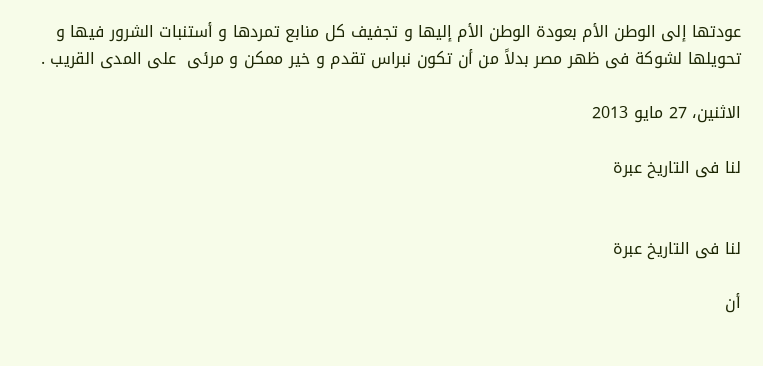عودتها إلى الوطن الأم بعودة الوطن الأم إليها و تجفيف كل منابع تمردها و أستنبات الشرور فيها و تحويلها لشوكة فى ظهر مصر بدلاً من أن تكون نبراس تقدم و خير ممكن و مرئى  على المدى القريب .

الاثنين، 27 مايو 2013

لنا فى التاريخ عبرة


لنا فى التاريخ عبرة

أن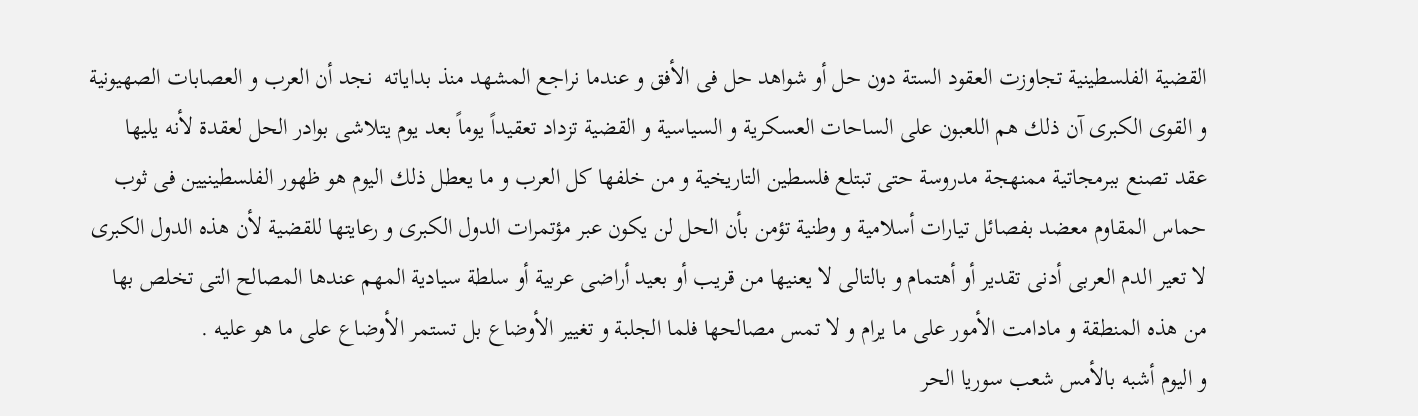القضية الفلسطينية تجاوزت العقود الستة دون حل أو شواهد حل فى الأفق و عندما نراجع المشهد منذ بداياته  نجد أن العرب و العصابات الصهيونية و القوى الكبرى آن ذلك هم اللعبون على الساحات العسكرية و السياسية و القضية تزداد تعقيداً يوماً بعد يوم يتلاشى بوادر الحل لعقدة لأنه يليها عقد تصنع ببرمجاتية ممنهجة مدروسة حتى تبتلع فلسطين التاريخية و من خلفها كل العرب و ما يعطل ذلك اليوم هو ظهور الفلسطينيين فى ثوب حماس المقاوم معضد بفصائل تيارات أسلامية و وطنية تؤمن بأن الحل لن يكون عبر مؤتمرات الدول الكبرى و رعايتها للقضية لأن هذه الدول الكبرى لا تعير الدم العربى أدنى تقدير أو أهتمام و بالتالى لا يعنيها من قريب أو بعيد أراضى عربية أو سلطة سيادية المهم عندها المصالح التى تخلص بها من هذه المنطقة و مادامت الأمور على ما يرام و لا تمس مصالحها فلما الجلبة و تغيير الأوضاع بل تستمر الأوضاع على ما هو عليه .
و اليوم أشبه بالأمس شعب سوريا الحر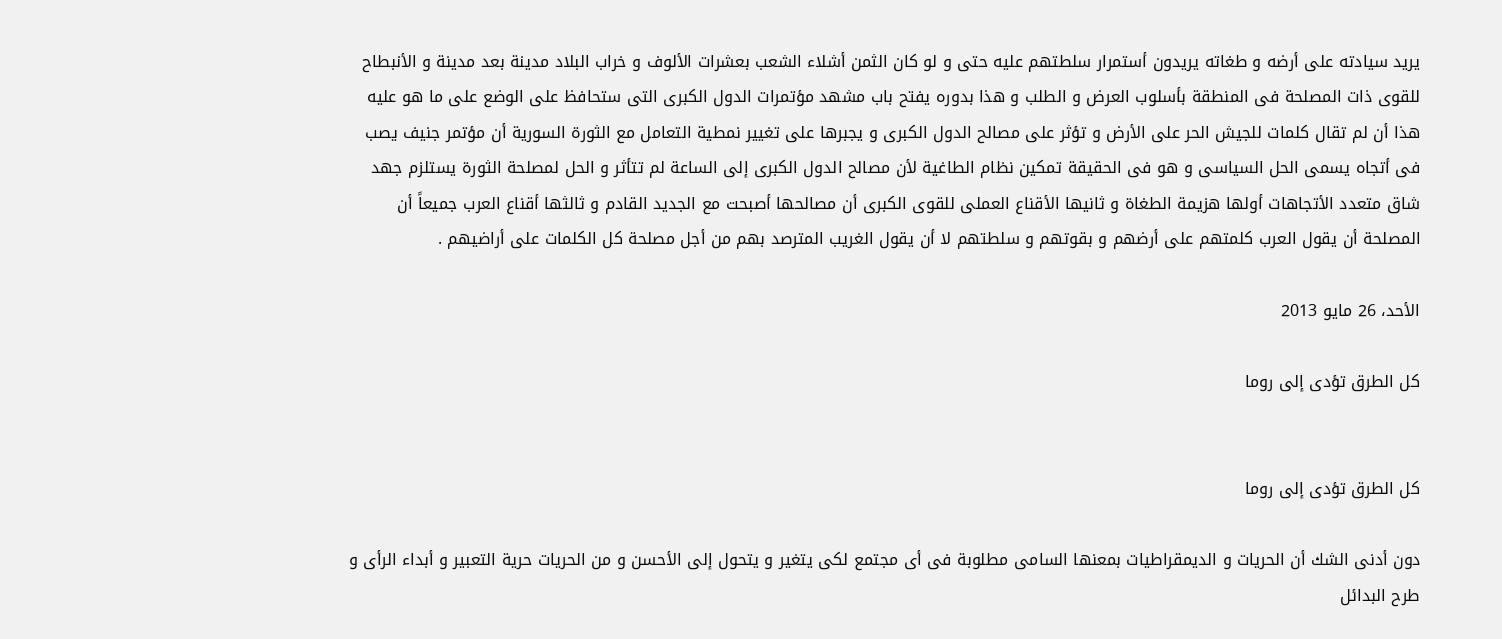يريد سيادته على أرضه و طغاته يريدون أستمرار سلطتهم عليه حتى و لو كان الثمن أشلاء الشعب بعشرات الألوف و خراب البلاد مدينة بعد مدينة و الأنبطاح للقوى ذات المصلحة فى المنطقة بأسلوب العرض و الطلب و هذا بدوره يفتح باب مشهد مؤتمرات الدول الكبرى التى ستحافظ على الوضع على ما هو عليه هذا أن لم تقال كلمات للجيش الحر على الأرض و تؤثر على مصالح الدول الكبرى و يجبرها على تغيير نمطية التعامل مع الثورة السورية أن مؤتمر جنيف يصب فى أتجاه يسمى الحل السياسى و هو فى الحقيقة تمكين نظام الطاغية لأن مصالح الدول الكبرى إلى الساعة لم تتأثر و الحل لمصلحة الثورة يستلزم جهد شاق متعدد الأتجاهات أولها هزيمة الطغاة و ثانيها الأقناع العملى للقوى الكبرى أن مصالحها أصبحت مع الجديد القادم و ثالثها أقناع العرب جميعاً أن المصلحة أن يقول العرب كلمتهم على أرضهم و بقوتهم و سلطتهم لا أن يقول الغريب المترصد بهم من أجل مصلحة كل الكلمات على أراضيهم .

الأحد، 26 مايو 2013

كل الطرق تؤدى إلى روما


كل الطرق تؤدى إلى روما

دون أدنى الشك أن الحريات و الديمقراطيات بمعنها السامى مطلوبة فى أى مجتمع لكى يتغير و يتحول إلى الأحسن و من الحريات حرية التعبير و أبداء الرأى و طرح البدائل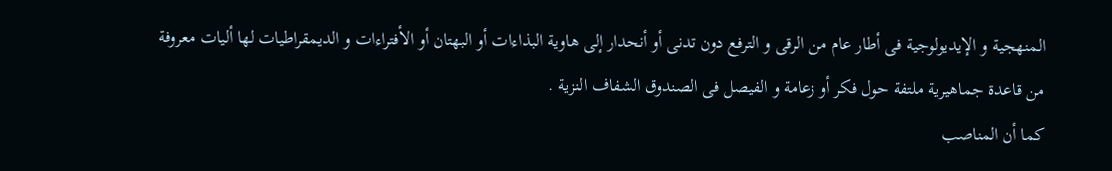المنهجية و الإيديولوجية فى أطار عام من الرقى و الترفع دون تدنى أو أنحدار إلى هاوية البذاءات أو البهتان أو الأفتراءات و الديمقراطيات لها أليات معروفة من قاعدة جماهيرية ملتفة حول فكر أو زعامة و الفيصل فى الصندوق الشفاف النزية .
كما أن المناصب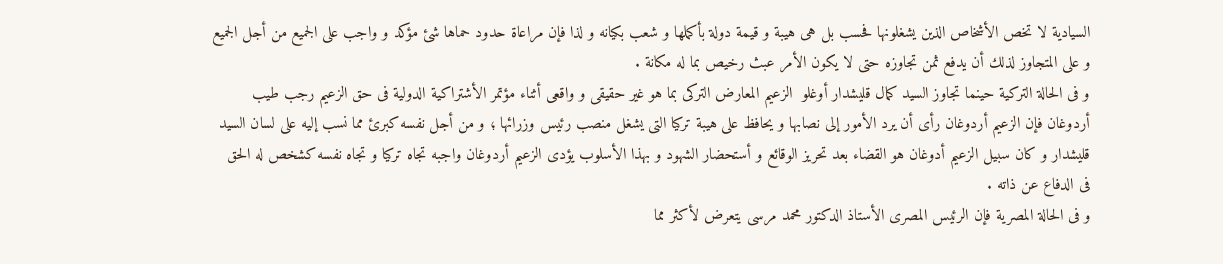السيادية لا تخص الأشخاص الذين يشغلونها فحسب بل هى هيبة و قيمة دولة بأكملها و شعب بكيانه و لذا فإن مراعاة حدود حماها شئ مؤكد و واجب على الجميع من أجل الجميع و على المتجاوز لذلك أن يدفع ثمن تجاوزه حتى لا يكون الأمر عبث رخيص بما له مكانة .
و فى الحالة التركية حينما تجاوز السيد كمال قليشدار أوغلو  الزعيم المعارض التركى بما هو غير حقيقى و واقعى أثناء مؤتمر الأشتراكية الدولية فى حق الزعيم رجب طيب أردوغان فإن الزعيم أردوغان رأى أن يرد الأمور إلى نصابها و يحافظ على هيبة تركيا التى يشغل منصب رئيس وزرائها ؛ و من أجل نفسه كبرئ مما نسب إليه على لسان السيد قليشدار و كان سبيل الزعيم أدوغان هو القضاء بعد تحريز الوقائع و أستحضار الشهود و بهذا الأسلوب يؤدى الزعيم أردوغان واجبه تجاه تركيا و تجاه نفسه كشخص له الحق فى الدفاع عن ذاته .
و فى الحالة المصرية فإن الرئيس المصرى الأستاذ الدكتور محمد مرسى يتعرض لأكثر مما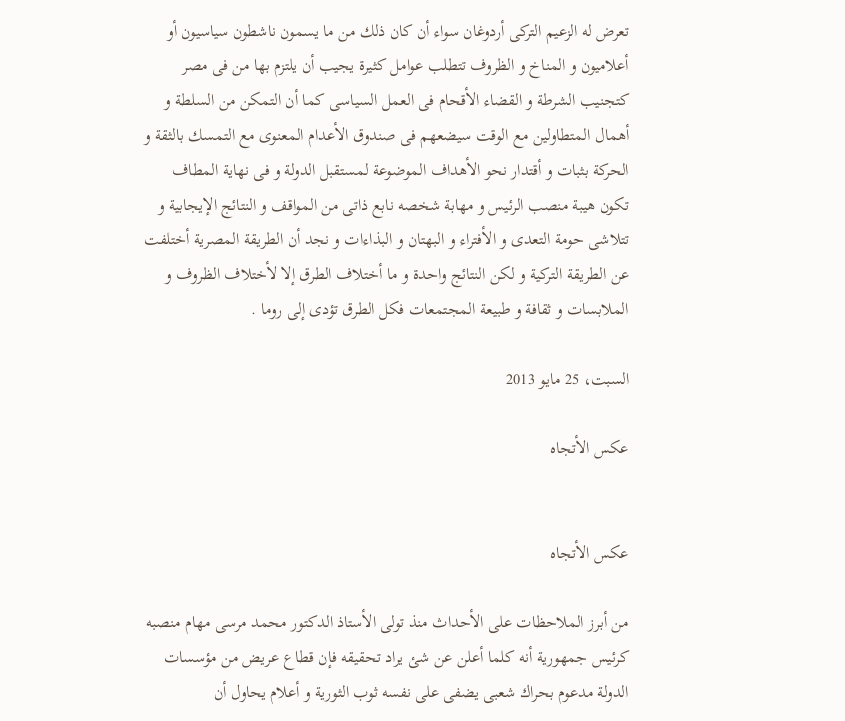تعرض له الزعيم التركى أردوغان سواء أن كان ذلك من ما يسمون ناشطون سياسيون أو أعلاميون و المناخ و الظروف تتطلب عوامل كثيرة يجيب أن يلتزم بها من فى مصر كتجنيب الشرطة و القضاء الأقحام فى العمل السياسى كما أن التمكن من السلطة و أهمال المتطاولين مع الوقت سيضعهم فى صندوق الأعدام المعنوى مع التمسك بالثقة و الحركة بثبات و أقتدار نحو الأهداف الموضوعة لمستقبل الدولة و فى نهاية المطاف تكون هيبة منصب الرئيس و مهابة شخصه نابع ذاتى من المواقف و النتائج الإيجابية و تتلاشى حومة التعدى و الأفتراء و البهتان و البذاءات و نجد أن الطريقة المصرية أختلفت عن الطريقة التركية و لكن النتائج واحدة و ما أختلاف الطرق إلا لأختلاف الظروف و الملابسات و ثقافة و طبيعة المجتمعات فكل الطرق تؤدى إلى روما .

السبت، 25 مايو 2013

عكس الأتجاه


عكس الأتجاه

من أبرز الملاحظات على الأحداث منذ تولى الأستاذ الدكتور محمد مرسى مهام منصبه كرئيس جمهورية أنه كلما أعلن عن شئ يراد تحقيقه فإن قطاع عريض من مؤسسات الدولة مدعوم بحراك شعبى يضفى على نفسه ثوب الثورية و أعلام يحاول أن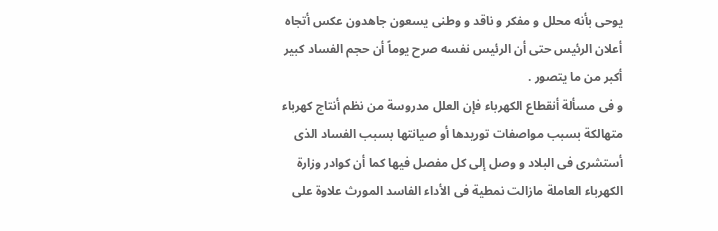يوحى بأنه محلل و مفكر و ناقد و وطنى يسعون جاهدون عكس أتجاه أعلان الرئيس حتى أن الرئيس نفسه صرح يوماً أن حجم الفساد كبير أكبر من ما يتصور .
و فى مسألة أنقطاع الكهرباء فإن العلل مدروسة من نظم أنتاج كهرباء متهالكة بسبب مواصفات توريدها أو صيانتها بسبب الفساد الذى أستشرى فى البلاد و وصل إلى كل مفصل فيها كما أن كوادر وزارة الكهرباء العاملة مازالت نمطية فى الأداء الفاسد المورث علاوة على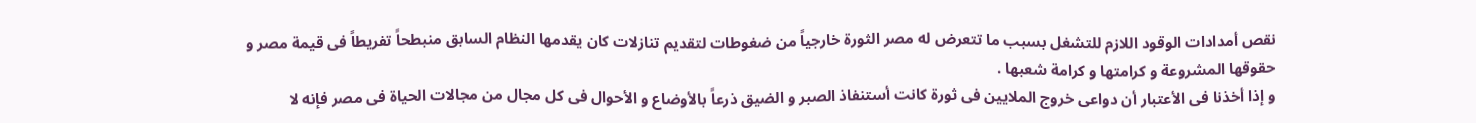نقص أمدادات الوقود اللازم للتشغل بسبب ما تتعرض له مصر الثورة خارجياً من ضغوطات لتقديم تنازلات كان يقدمها النظام السابق منبطحاً تفريطاً فى قيمة مصر و حقوقها المشروعة و كرامتها و كرامة شعبها .
و إذا أخذنا فى الأعتبار أن دواعى خروج الملايين فى ثورة كانت أستنفاذ الصبر و الضيق ذرعاً بالأوضاع و الأحوال فى كل مجال من مجالات الحياة فى مصر فإنه لا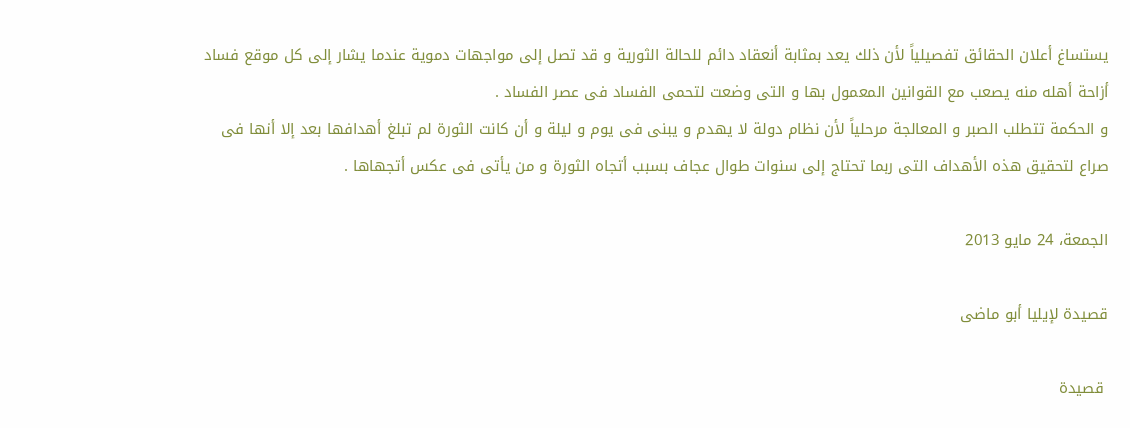يستساغ أعلان الحقائق تفصيلياً لأن ذلك يعد بمثابة أنعقاد دائم للحالة الثورية و قد تصل إلى مواجهات دموية عندما يشار إلى كل موقع فساد أزاحة أهله منه يصعب مع القوانين المعمول بها و التى وضعت لتحمى الفساد فى عصر الفساد .
و الحكمة تتطلب الصبر و المعالجة مرحلياً لأن نظام دولة لا يهدم و يبنى فى يوم و ليلة و أن كانت الثورة لم تبلغ أهدافها بعد إلا أنها فى صراع لتحقيق هذه الأهداف التى ربما تحتاج إلى سنوات طوال عجاف بسبب أتجاه الثورة و من يأتى فى عكس أتجهاها .

الجمعة، 24 مايو 2013

قصيدة لإيليا أبو ماضى

 قصيدة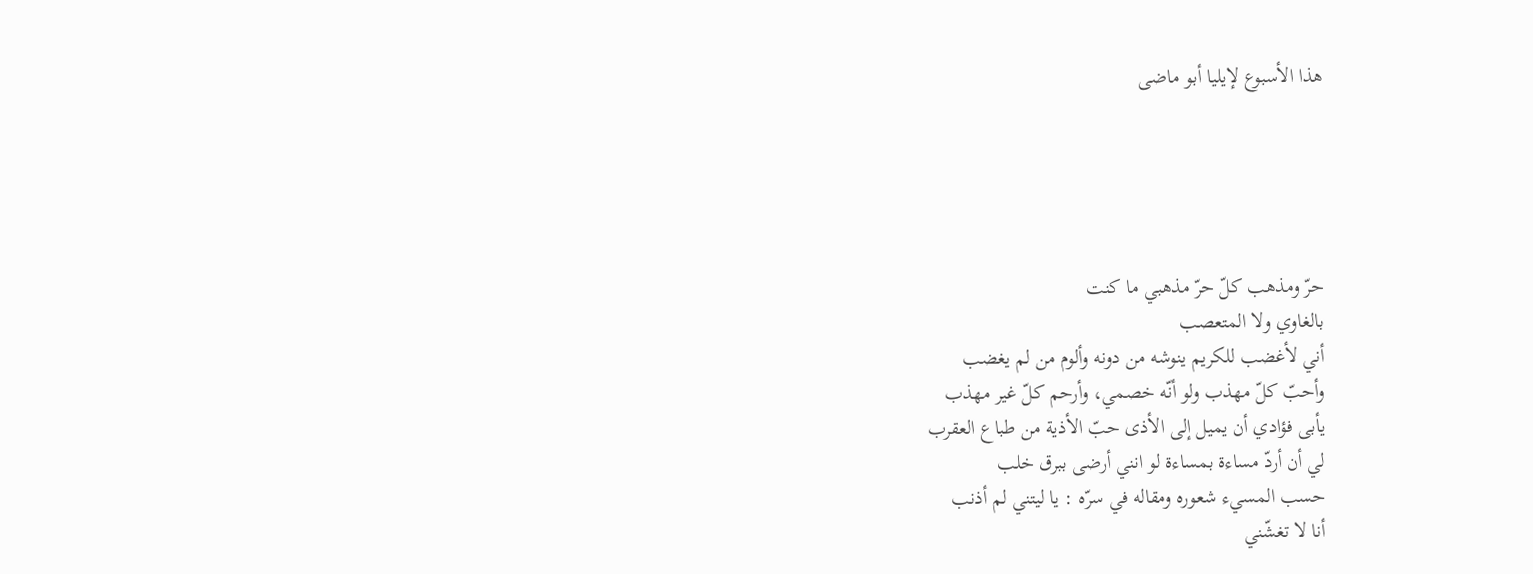هذا الأسبوع لإيليا أبو ماضى





حرّ ومذهب كلّ حرّ مذهبي ما كنت
بالغاوي ولا المتعصب
أني لأغضب للكريم ينوشه من دونه وألوم من لم يغضب
وأحبّ كلّ مهذب ولو أنّه خصمي، وأرحم كلّ غير مهذب
يأبى فؤادي أن يميل إلى الأذى حبّ الأذية من طباع العقرب
لي أن أردّ مساءة بمساءة لو انني أرضى ببرق خلب
حسب المسيء شعوره ومقاله في سرّه : يا ليتني لم أذنب
أنا لا تغشّني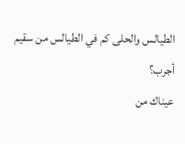الطيالس والحلى كم في الطيالس من سقيم أجرب؟
عيناك من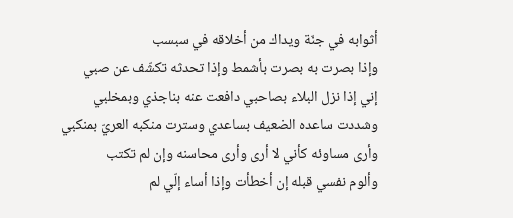أثوابه في جنّة ويداك من أخلاقه في سبسب
وإذا بصرت به بصرت بأشمط وإذا تحدثه تكشّف عن صبي
إني إذا نزل البلاء بصاحبي دافعت عنه بناجذي وبمخلبي
وشددت ساعده الضعيف بساعدي وسترت منكبه العريّ بمنكبي
وأرى مساوئه كأني لا أرى وأرى محاسنه وإن لم تكتب
وألوم نفسي قبله إن أخطأت وإذا أساء إلّي لم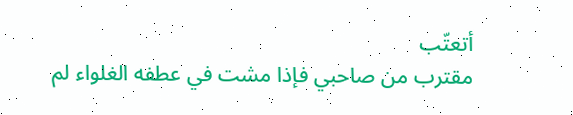أتعتّب
مقترب من صاحبي فإذا مشت في عطفه الغلواء لم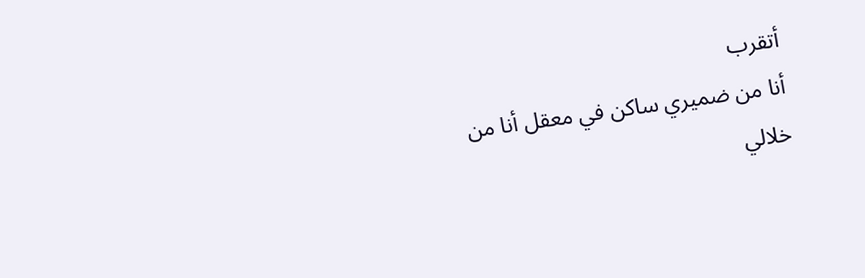أتقرب
أنا من ضميري ساكن في معقل أنا من خلالي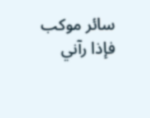سائر موكب
فإذا رآني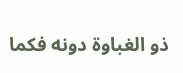ذو الغباوة دونه فكما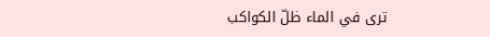ترى في الماء ظلّ الكواكب